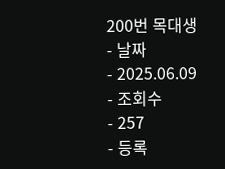200번 목대생
- 날짜
- 2025.06.09
- 조회수
- 257
- 등록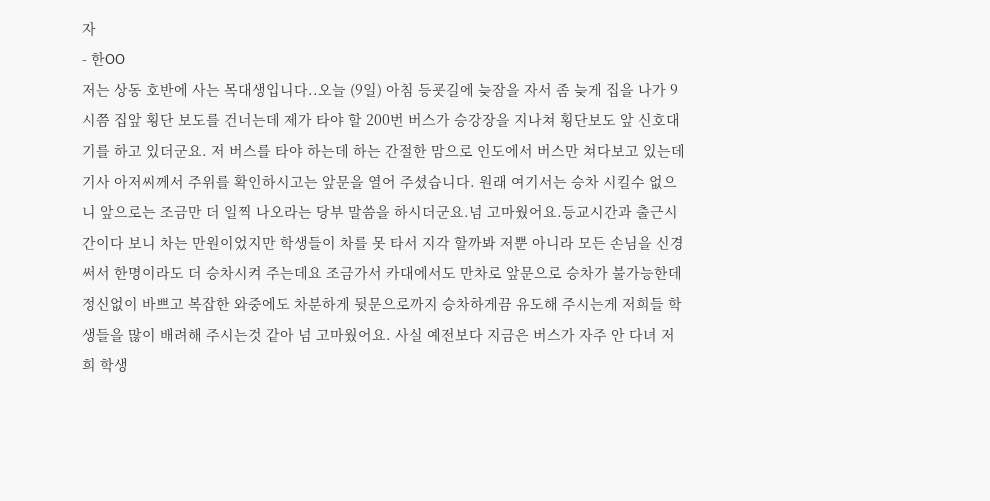자
- 한OO
저는 상동 호반에 사는 목대생입니다..오늘 (9일) 아침 등굣길에 늦잠을 자서 좀 늦게 집을 나가 9시쯤 집앞 횡단 보도를 건너는데 제가 타야 할 200번 버스가 승강장을 지나쳐 횡단보도 앞 신호대기를 하고 있더군요. 저 버스를 타야 하는데 하는 간절한 맘으로 인도에서 버스만 쳐다보고 있는데 기사 아저씨께서 주위를 확인하시고는 앞문을 열어 주셨습니다. 원래 여기서는 승차 시킬수 없으니 앞으로는 조금만 더 일찍 나오라는 당부 말씀을 하시더군요.넘 고마웠어요.등교시간과 출근시간이다 보니 차는 만원이었지만 학생들이 차를 못 타서 지각 할까봐 저뿐 아니라 모든 손님을 신경써서 한명이라도 더 승차시켜 주는데요 조금가서 카대에서도 만차로 앞문으로 승차가 불가능한데 정신없이 바쁘고 복잡한 와중에도 차분하게 뒷문으로까지 승차하게끔 유도해 주시는게 저희들 학생들을 많이 배려해 주시는것 같아 넘 고마웠어요. 사실 예전보다 지금은 버스가 자주 안 다녀 저희 학생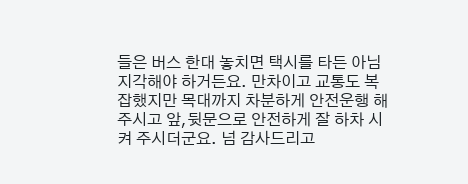들은 버스 한대 놓치면 택시를 타든 아님 지각해야 하거든요. 만차이고 교통도 복잡했지만 목대까지 차분하게 안전운행 해주시고 앞,뒷문으로 안전하게 잘 하차 시켜 주시더군요. 넘 감사드리고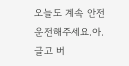오늘도 계속 안전 운전해주세요.아.글고 버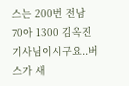스는 200번 전남 70아 1300 김옥진 기사님이시구요..버스가 새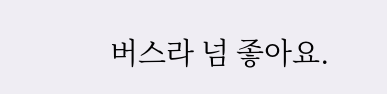버스라 넘 좋아요.